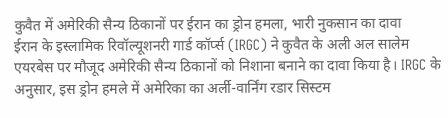कुवैत में अमेरिकी सैन्य ठिकानों पर ईरान का ड्रोन हमला, भारी नुकसान का दावा
ईरान के इस्लामिक रिवॉल्यूशनरी गार्ड कॉर्प्स (IRGC) ने कुवैत के अली अल सालेम एयरबेस पर मौजूद अमेरिकी सैन्य ठिकानों को निशाना बनाने का दावा किया है। IRGC के अनुसार, इस ड्रोन हमले में अमेरिका का अर्ली-वार्निंग रडार सिस्टम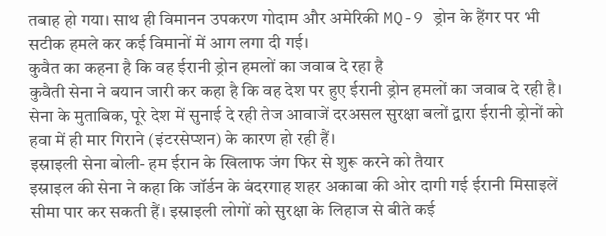तबाह हो गया। साथ ही विमानन उपकरण गोदाम और अमेरिकी MQ-9 ड्रोन के हैंगर पर भी सटीक हमले कर कई विमानों में आग लगा दी गई।
कुवैत का कहना है कि वह ईरानी ड्रोन हमलों का जवाब दे रहा है
कुवैती सेना ने बयान जारी कर कहा है कि वह देश पर हुए ईरानी ड्रोन हमलों का जवाब दे रही है। सेना के मुताबिक, पूरे देश में सुनाई दे रही तेज आवाजें दरअसल सुरक्षा बलों द्वारा ईरानी ड्रोनों को हवा में ही मार गिराने (इंटरसेप्शन) के कारण हो रही हैं।
इस्राइली सेना बोली- हम ईरान के खिलाफ जंग फिर से शुरू करने को तैयार
इस्राइल की सेना ने कहा कि जॉर्डन के बंदरगाह शहर अकाबा की ओर दागी गई ईरानी मिसाइलें सीमा पार कर सकती हैं। इस्राइली लोगों को सुरक्षा के लिहाज से बीते कई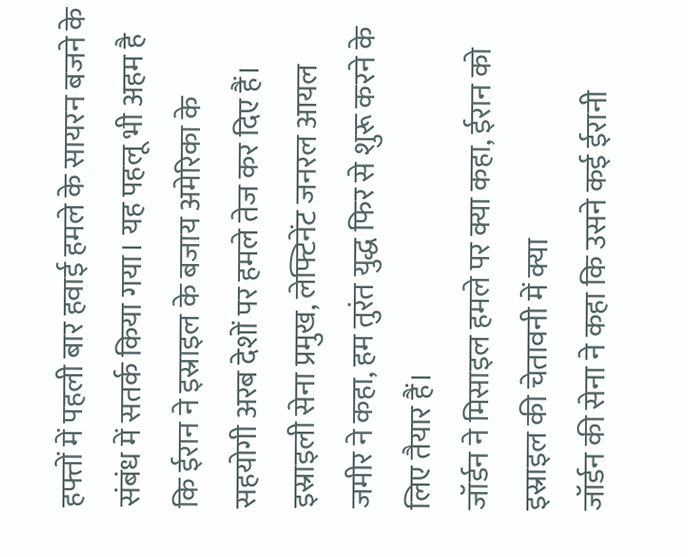हफ्तों में पहली बार हवाई हमले के सायरन बजने के संबंध में सतर्क किया गया। यह पहलू भी अहम है कि ईरान ने इस्राइल के बजाय अमेरिका के सहयोगी अरब देशों पर हमले तेज कर दिए हैं। इस्राइली सेना प्रमुख, लेफ्टिनेंट जनरल आयल जमीर ने कहा, हम तुरंत युद्ध फिर से शुरू करने के लिए तैयार हैं।
जॉर्डन ने मिसाइल हमले पर क्या कहा, ईरान को इस्राइल की चेतावनी में क्या
जॉर्डन की सेना ने कहा कि उसने कई ईरानी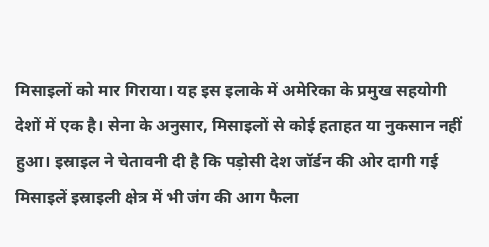मिसाइलों को मार गिराया। यह इस इलाके में अमेरिका के प्रमुख सहयोगी देशों में एक है। सेना के अनुसार, मिसाइलों से कोई हताहत या नुकसान नहीं हुआ। इस्राइल ने चेतावनी दी है कि पड़ोसी देश जॉर्डन की ओर दागी गई मिसाइलें इस्राइली क्षेत्र में भी जंग की आग फैला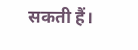सकती हैं।